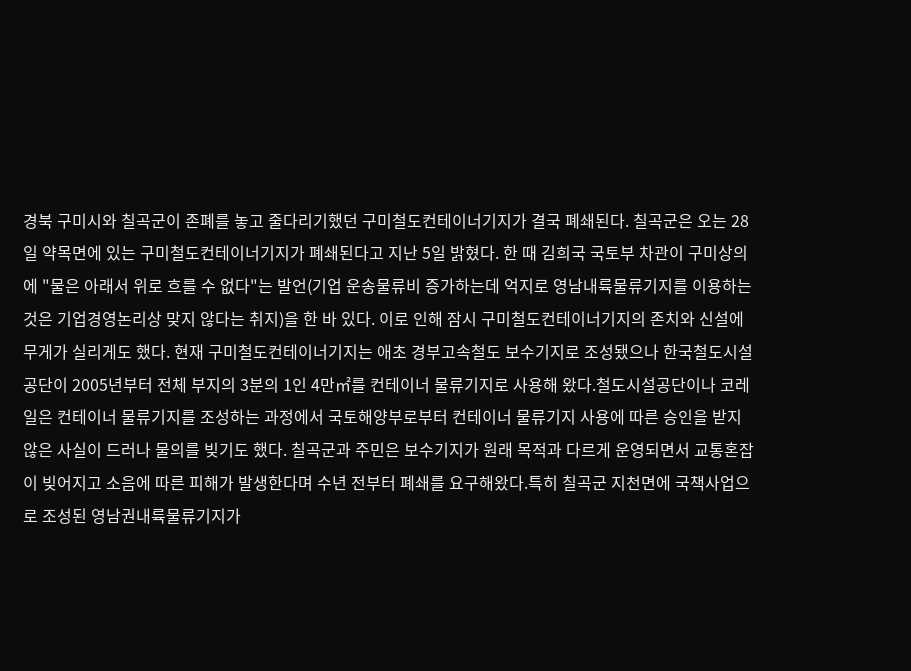경북 구미시와 칠곡군이 존폐를 놓고 줄다리기했던 구미철도컨테이너기지가 결국 폐쇄된다. 칠곡군은 오는 28일 약목면에 있는 구미철도컨테이너기지가 폐쇄된다고 지난 5일 밝혔다. 한 때 김희국 국토부 차관이 구미상의에 "물은 아래서 위로 흐를 수 없다"는 발언(기업 운송물류비 증가하는데 억지로 영남내륙물류기지를 이용하는 것은 기업경영논리상 맞지 않다는 취지)을 한 바 있다. 이로 인해 잠시 구미철도컨테이너기지의 존치와 신설에 무게가 실리게도 했다. 현재 구미철도컨테이너기지는 애초 경부고속철도 보수기지로 조성됐으나 한국철도시설공단이 2005년부터 전체 부지의 3분의 1인 4만㎡를 컨테이너 물류기지로 사용해 왔다.철도시설공단이나 코레일은 컨테이너 물류기지를 조성하는 과정에서 국토해양부로부터 컨테이너 물류기지 사용에 따른 승인을 받지 않은 사실이 드러나 물의를 빚기도 했다. 칠곡군과 주민은 보수기지가 원래 목적과 다르게 운영되면서 교통혼잡이 빚어지고 소음에 따른 피해가 발생한다며 수년 전부터 폐쇄를 요구해왔다.특히 칠곡군 지천면에 국책사업으로 조성된 영남권내륙물류기지가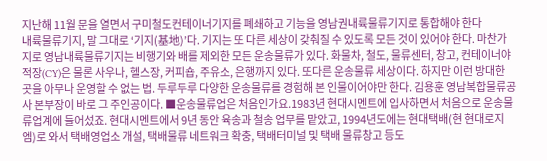지난해 11월 문을 열면서 구미철도컨테이너기지를 폐쇄하고 기능을 영남권내륙물류기지로 통합해야 한다
내륙물류기지, 말 그대로 ‘기지(基地)’다. 기지는 또 다른 세상이 갖춰질 수 있도록 모든 것이 있어야 한다. 마찬가지로 영남내륙물류기지는 비행기와 배를 제외한 모든 운송물류가 있다. 화물차, 철도, 물류센터, 창고, 컨테이너야적장(CY)은 물론 사우나, 헬스장, 커피숍, 주유소, 은행까지 있다. 또다른 운송물류 세상이다. 하지만 이런 방대한 곳을 아무나 운영할 수 없는 법. 두루두루 다양한 운송물류를 경험해 본 인물이어야만 한다. 김용훈 영남복합물류공사 본부장이 바로 그 주인공이다. ■운송물류업은 처음인가요.1983년 현대시멘트에 입사하면서 처음으로 운송물류업계에 들어섰죠. 현대시멘트에서 9년 동안 육송과 철송 업무를 맡았고, 1994년도에는 현대택배(현 현대로지엠)로 와서 택배영업소 개설, 택배물류 네트워크 확충, 택배터미널 및 택배 물류창고 등도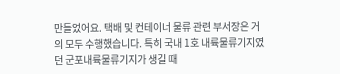만들었어요. 택배 및 컨테이너 물류 관련 부서장은 거의 모두 수행했습니다. 특히 국내 1호 내륙물류기지였던 군포내륙물류기지가 생길 때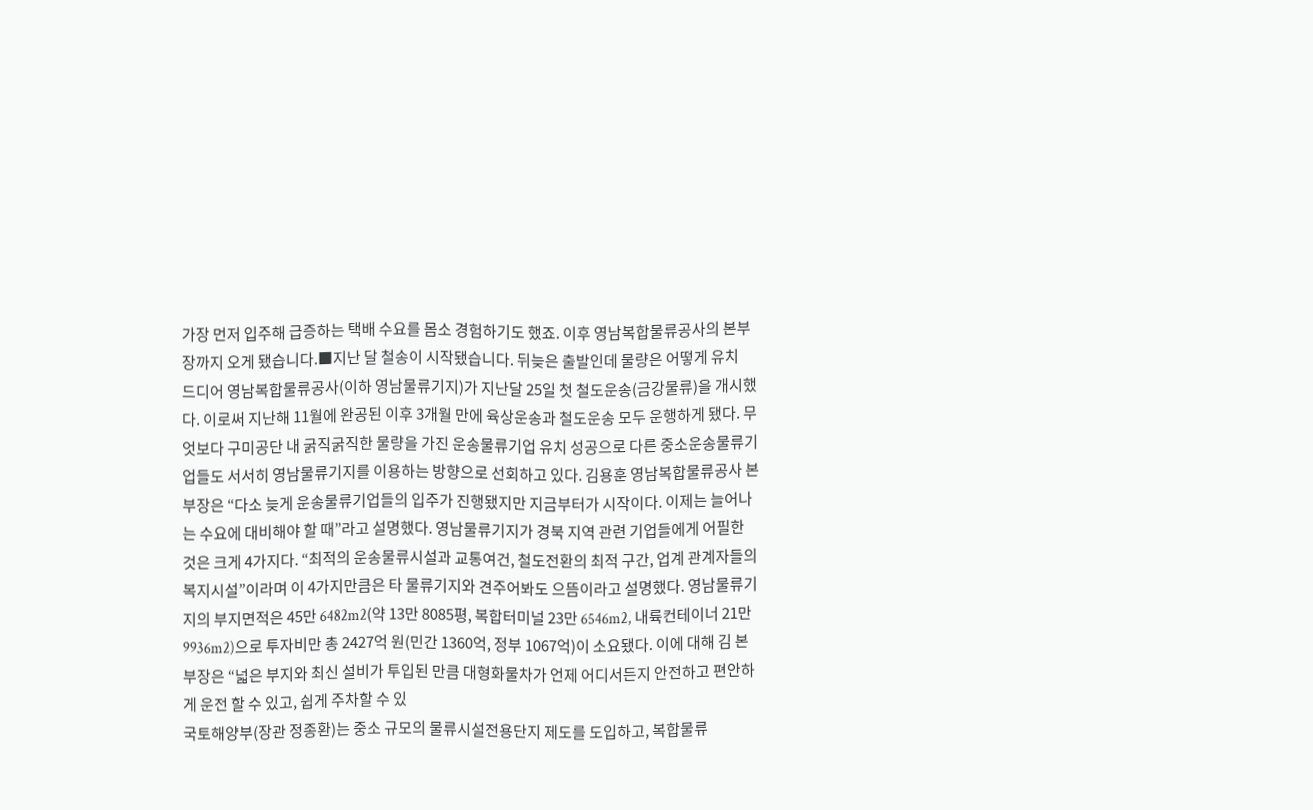가장 먼저 입주해 급증하는 택배 수요를 몸소 경험하기도 했죠. 이후 영남복합물류공사의 본부장까지 오게 됐습니다.■지난 달 철송이 시작됐습니다. 뒤늦은 출발인데 물량은 어떻게 유치
드디어 영남복합물류공사(이하 영남물류기지)가 지난달 25일 첫 철도운송(금강물류)을 개시했다. 이로써 지난해 11월에 완공된 이후 3개월 만에 육상운송과 철도운송 모두 운행하게 됐다. 무엇보다 구미공단 내 굵직굵직한 물량을 가진 운송물류기업 유치 성공으로 다른 중소운송물류기업들도 서서히 영남물류기지를 이용하는 방향으로 선회하고 있다. 김용훈 영남복합물류공사 본부장은 “다소 늦게 운송물류기업들의 입주가 진행됐지만 지금부터가 시작이다. 이제는 늘어나는 수요에 대비해야 할 때”라고 설명했다. 영남물류기지가 경북 지역 관련 기업들에게 어필한 것은 크게 4가지다. “최적의 운송물류시설과 교통여건, 철도전환의 최적 구간, 업계 관계자들의 복지시설”이라며 이 4가지만큼은 타 물류기지와 견주어봐도 으뜸이라고 설명했다. 영남물류기지의 부지면적은 45만 6482m2(약 13만 8085평, 복합터미널 23만 6546m2, 내륙컨테이너 21만 9936m2)으로 투자비만 총 2427억 원(민간 1360억, 정부 1067억)이 소요됐다. 이에 대해 김 본부장은 “넓은 부지와 최신 설비가 투입된 만큼 대형화물차가 언제 어디서든지 안전하고 편안하게 운전 할 수 있고, 쉽게 주차할 수 있
국토해양부(장관 정종환)는 중소 규모의 물류시설전용단지 제도를 도입하고, 복합물류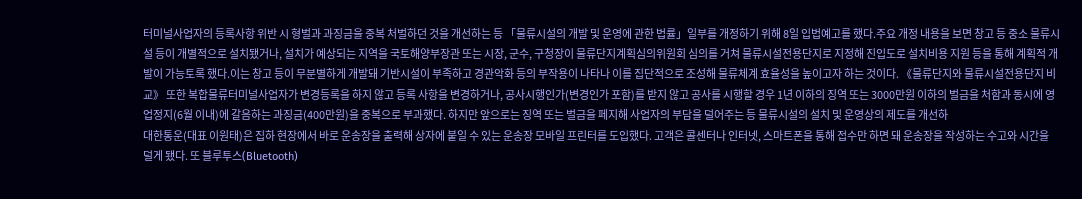터미널사업자의 등록사항 위반 시 형벌과 과징금을 중복 처벌하던 것을 개선하는 등 「물류시설의 개발 및 운영에 관한 법률」일부를 개정하기 위해 8일 입법예고를 했다.주요 개정 내용을 보면 창고 등 중소 물류시설 등이 개별적으로 설치됐거나, 설치가 예상되는 지역을 국토해양부장관 또는 시장, 군수, 구청장이 물류단지계획심의위원회 심의를 거쳐 물류시설전용단지로 지정해 진입도로 설치비용 지원 등을 통해 계획적 개발이 가능토록 했다.이는 창고 등이 무분별하게 개발돼 기반시설이 부족하고 경관악화 등의 부작용이 나타나 이를 집단적으로 조성해 물류체계 효율성을 높이고자 하는 것이다. 《물류단지와 물류시설전용단지 비교》 또한 복합물류터미널사업자가 변경등록을 하지 않고 등록 사항을 변경하거나, 공사시행인가(변경인가 포함)를 받지 않고 공사를 시행할 경우 1년 이하의 징역 또는 3000만원 이하의 벌금을 처함과 동시에 영업정지(6월 이내)에 갈음하는 과징금(400만원)을 중복으로 부과했다. 하지만 앞으로는 징역 또는 벌금을 페지해 사업자의 부담을 덜어주는 등 물류시설의 설치 및 운영상의 제도를 개선하
대한통운(대표 이원태)은 집하 현장에서 바로 운송장을 출력해 상자에 붙일 수 있는 운송장 모바일 프린터를 도입했다. 고객은 콜센터나 인터넷, 스마트폰을 통해 접수만 하면 돼 운송장을 작성하는 수고와 시간을 덜게 됐다. 또 블루투스(Bluetooth)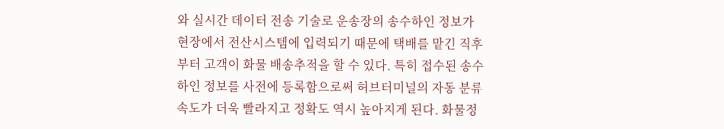와 실시간 데이터 전송 기술로 운송장의 송수하인 정보가 현장에서 전산시스템에 입력되기 때문에 택배를 맡긴 직후부터 고객이 화물 배송추적을 할 수 있다. 특히 접수된 송수하인 정보를 사전에 등록함으로써 허브터미널의 자동 분류 속도가 더욱 빨라지고 정확도 역시 높아지게 된다. 화물정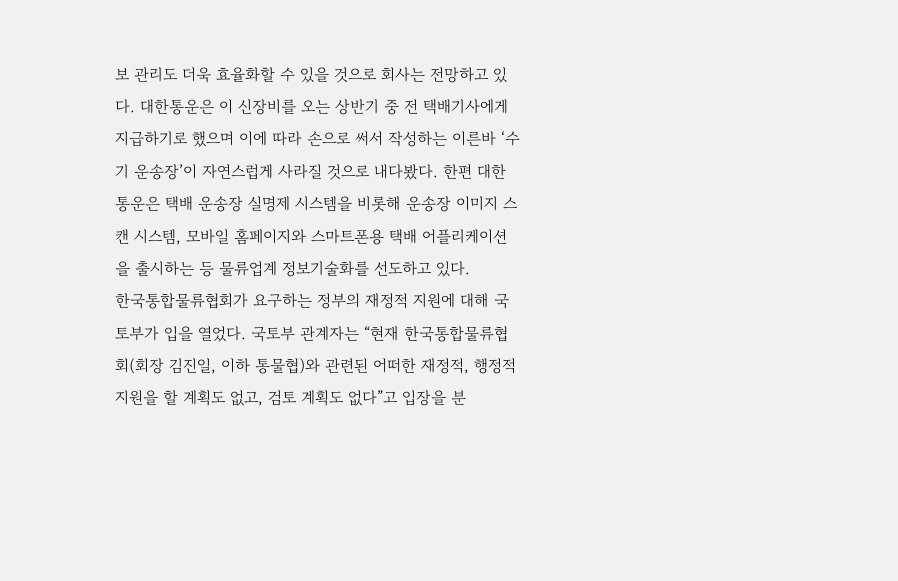보 관리도 더욱 효율화할 수 있을 것으로 회사는 전망하고 있다. 대한통운은 이 신장비를 오는 상반기 중 전 택배기사에게 지급하기로 했으며 이에 따라 손으로 써서 작성하는 이른바 ‘수기 운송장’이 자연스럽게 사라질 것으로 내다봤다. 한편 대한통운은 택배 운송장 실명제 시스템을 비롯해 운송장 이미지 스캔 시스템, 모바일 홈페이지와 스마트폰용 택배 어플리케이션을 출시하는 등 물류업계 정보기술화를 선도하고 있다.
한국통합물류협회가 요구하는 정부의 재정적 지원에 대해 국토부가 입을 열었다. 국토부 관계자는 “현재 한국통합물류협회(회장 김진일, 이하 통물협)와 관련된 어떠한 재정적, 행정적 지원을 할 계획도 없고, 검토 계획도 없다”고 입장을 분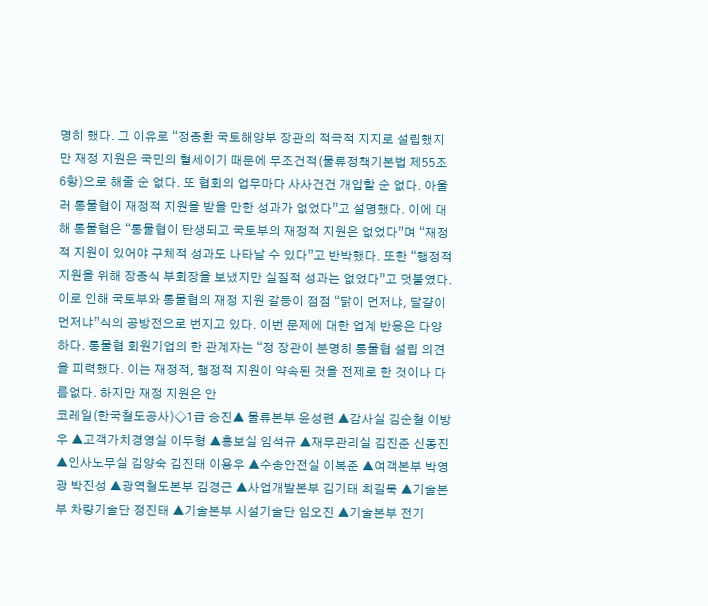명히 했다. 그 이유로 “정종환 국토해양부 장관의 적극적 지지로 설립했지만 재정 지원은 국민의 혈세이기 때문에 무조건적(물류정책기본법 제55조 6항)으로 해줄 순 없다. 또 협회의 업무마다 사사건건 개입할 순 없다. 아울러 통물협이 재정적 지원을 받을 만한 성과가 없었다”고 설명했다. 이에 대해 통물협은 “통물협이 탄생되고 국토부의 재정적 지원은 없었다”며 “재정적 지원이 있어야 구체적 성과도 나타날 수 있다”고 반박했다. 또한 “행정적 지원을 위해 장종식 부회장을 보냈지만 실질적 성과는 없었다”고 덧붙였다. 이로 인해 국토부와 통물협의 재정 지원 갈등이 점점 “닭이 먼저냐, 달걀이 먼저냐”식의 공방전으로 번지고 있다. 이번 문제에 대한 업계 반응은 다양하다. 통물협 회원기업의 한 관계자는 “정 장관이 분명히 통물협 설립 의견을 피력했다. 이는 재정적, 행정적 지원이 약속된 것을 전제로 한 것이나 다름없다. 하지만 재정 지원은 안
코레일(한국철도공사)◇1급 승진▲ 물류본부 윤성련 ▲감사실 김순철 이방우 ▲고객가치경영실 이두형 ▲홍보실 임석규 ▲재무관리실 김진준 신동진 ▲인사노무실 김양숙 김진태 이용우 ▲수송안전실 이복준 ▲여객본부 박영광 박진성 ▲광역철도본부 김경근 ▲사업개발본부 김기태 최길묵 ▲기술본부 차량기술단 정진태 ▲기술본부 시설기술단 임오진 ▲기술본부 전기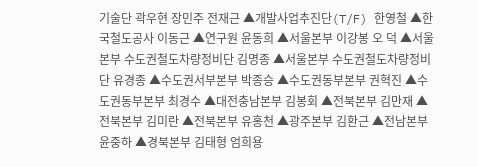기술단 곽우현 장민주 전재근 ▲개발사업추진단(T/F) 한영철 ▲한국철도공사 이동근 ▲연구원 윤동희 ▲서울본부 이강봉 오 덕 ▲서울본부 수도권철도차량정비단 김명종 ▲서울본부 수도권철도차량정비단 유경종 ▲수도권서부본부 박종승 ▲수도권동부본부 권혁진 ▲수도권동부본부 최경수 ▲대전충남본부 김봉회 ▲전북본부 김만재 ▲전북본부 김미란 ▲전북본부 유홍천 ▲광주본부 김환근 ▲전남본부 윤중하 ▲경북본부 김태형 엄희용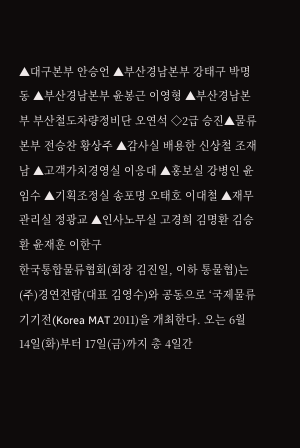▲대구본부 안승언 ▲부산경남본부 강태구 박명동 ▲부산경남본부 윤봉근 이영형 ▲부산경남본부 부산철도차량정비단 오연석 ◇2급 승진▲물류본부 전승찬 황상주 ▲감사실 배용한 신상철 조재남 ▲고객가치경영실 이응대 ▲홍보실 강병인 윤임수 ▲기획조정실 송포명 오태호 이대철 ▲재무관리실 정광교 ▲인사노무실 고경희 김명환 김승환 윤재훈 이한구
한국통합물류협회(회장 김진일, 이하 통물협)는 (주)경연전람(대표 김영수)와 공동으로 ‘국제물류기기전(Korea MAT 2011)을 개최한다. 오는 6월 14일(화)부터 17일(금)까지 총 4일간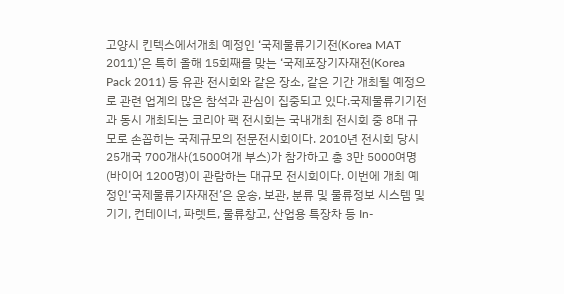고양시 킨텍스에서개최 예정인 ‘국제물류기기전(Korea MAT 2011)’은 특히 올해 15회째를 맞는 ‘국제포장기자재전(Korea Pack 2011) 등 유관 전시회와 같은 장소, 같은 기간 개최될 예정으로 관련 업계의 많은 참석과 관심이 집중되고 있다.국제물류기기전과 동시 개최되는 코리아 팩 전시회는 국내개최 전시회 중 8대 규모로 손꼽히는 국제규모의 전문전시회이다. 2010년 전시회 당시 25개국 700개사(1500여개 부스)가 참가하고 총 3만 5000여명(바이어 1200명)이 관람하는 대규모 전시회이다. 이번에 개최 예정인‘국제물류기자재전’은 운송, 보관, 분류 및 물류정보 시스템 및 기기, 컨테이너, 파렛트, 물류창고, 산업용 특장차 등 In-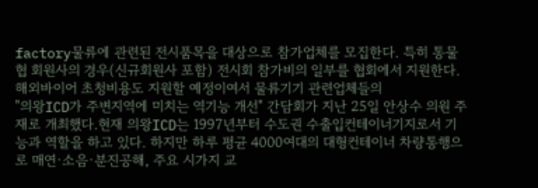factory물류에 관련된 전시품목을 대상으로 참가업체를 모집한다. 특히 통물협 회원사의 경우(신규회원사 포함) 전시회 참가비의 일부를 협회에서 지원한다. 해외바이어 초청비용도 지원할 예정이여서 물류기기 관련업체들의
"의왕ICD가 주변지역에 미치는 역기능 개선" 간담회가 지난 25일 안상수 의원 주재로 개최했다.현재 의왕ICD는 1997년부터 수도권 수출입컨테이너기지로서 기능과 역할을 하고 있다. 하지만 하루 평균 4000여대의 대형컨테이너 차량통행으로 매연·소음·분진공해, 주요 시가지 교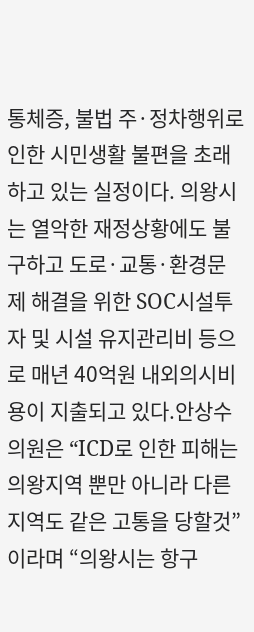통체증, 불법 주·정차행위로 인한 시민생활 불편을 초래하고 있는 실정이다. 의왕시는 열악한 재정상황에도 불구하고 도로·교통·환경문제 해결을 위한 SOC시설투자 및 시설 유지관리비 등으로 매년 40억원 내외의시비용이 지출되고 있다.안상수 의원은 “ICD로 인한 피해는 의왕지역 뿐만 아니라 다른 지역도 같은 고통을 당할것”이라며 “의왕시는 항구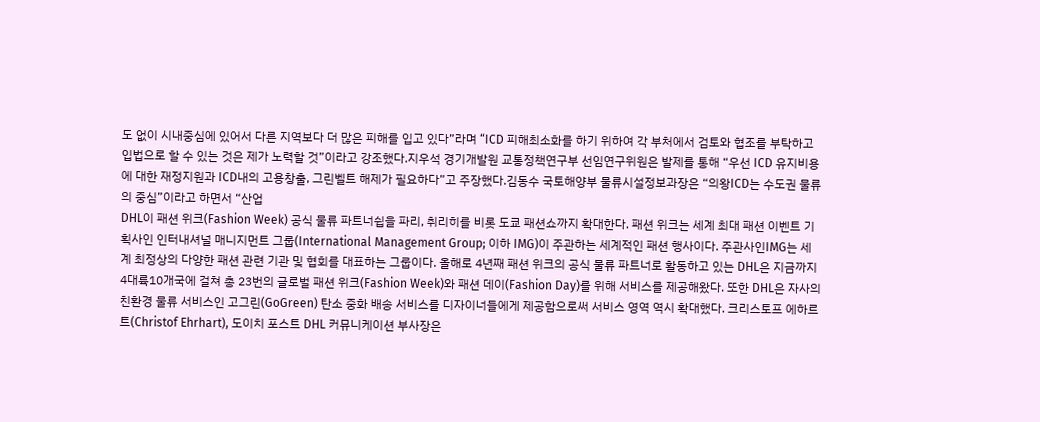도 없이 시내중심에 있어서 다른 지역보다 더 많은 피해를 입고 있다”라며 “ICD 피해최소화를 하기 위하여 각 부처에서 검토와 협조를 부탁하고 입법으로 할 수 있는 것은 제가 노력할 것”이라고 강조했다.지우석 경기개발원 교통정책연구부 선임연구위원은 발제를 통해 “우선 ICD 유지비용에 대한 재정지원과 ICD내의 고용창출, 그린벨트 해제가 필요하다”고 주장했다.김동수 국토해양부 물류시설정보과장은 “의왕ICD는 수도권 물류의 중심”이라고 하면서 “산업
DHL이 패션 위크(Fashion Week) 공식 물류 파트너쉽을 파리, 취리히를 비롯 도쿄 패션쇼까지 확대한다. 패션 위크는 세계 최대 패션 이벤트 기획사인 인터내셔널 매니지먼트 그룹(International Management Group; 이하 IMG)이 주관하는 세계적인 패션 행사이다. 주관사인IMG는 세계 최정상의 다양한 패션 관련 기관 및 협회를 대표하는 그룹이다. 올해로 4년째 패션 위크의 공식 물류 파트너로 활동하고 있는 DHL은 지금까지 4대륙10개국에 걸쳐 총 23번의 글로벌 패션 위크(Fashion Week)와 패션 데이(Fashion Day)를 위해 서비스를 제공해왔다. 또한 DHL은 자사의 친환경 물류 서비스인 고그린(GoGreen) 탄소 중화 배송 서비스를 디자이너들에게 제공함으로써 서비스 영역 역시 확대했다. 크리스토프 에하르트(Christof Ehrhart), 도이치 포스트 DHL 커뮤니케이션 부사장은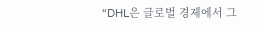“DHL은 글로벌 경제에서 그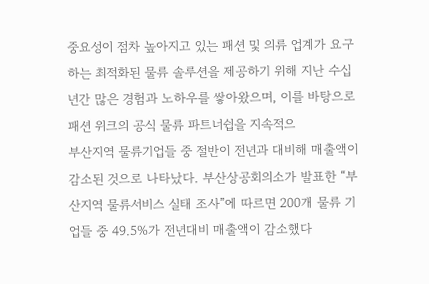중요성이 점차 높아지고 있는 패션 및 의류 업계가 요구하는 최적화된 물류 솔루션을 제공하기 위해 지난 수십 년간 많은 경험과 노하우를 쌓아왔으며, 이를 바탕으로 패션 위크의 공식 물류 파트너쉽을 지속적으
부산지역 물류기업들 중 절반이 전년과 대비해 매출액이 감소된 것으로 나타났다. 부산상공회의소가 발표한 “부산지역 물류서비스 실태 조사”에 따르면 200개 물류 기업들 중 49.5%가 전년대비 매출액이 감소했다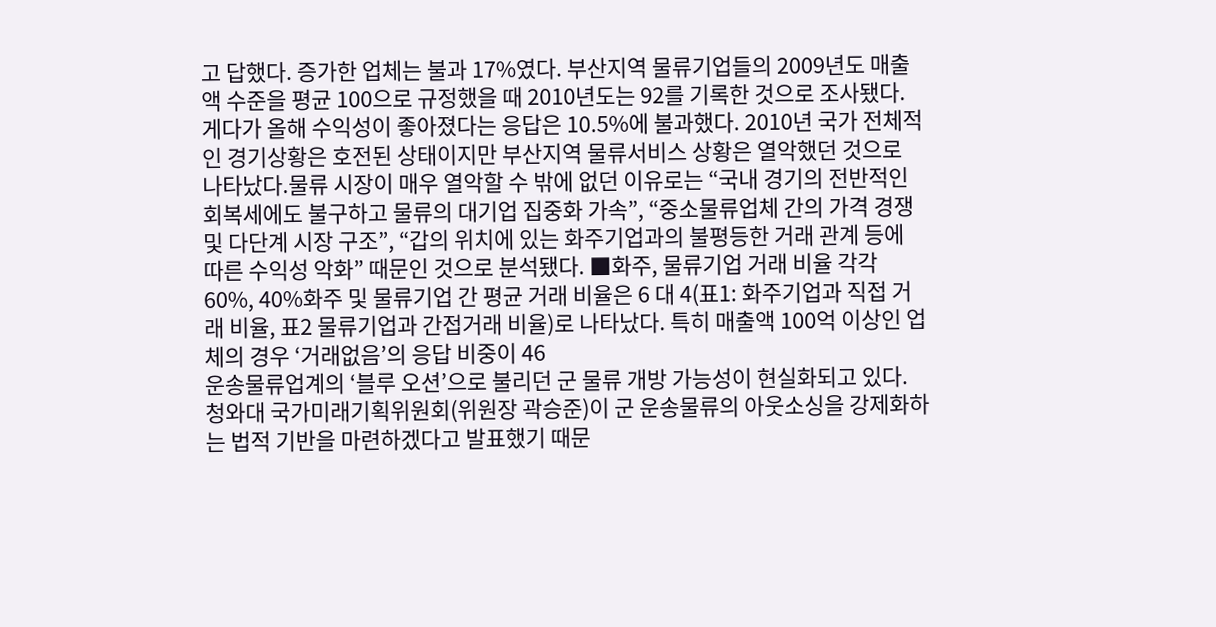고 답했다. 증가한 업체는 불과 17%였다. 부산지역 물류기업들의 2009년도 매출액 수준을 평균 100으로 규정했을 때 2010년도는 92를 기록한 것으로 조사됐다. 게다가 올해 수익성이 좋아졌다는 응답은 10.5%에 불과했다. 2010년 국가 전체적인 경기상황은 호전된 상태이지만 부산지역 물류서비스 상황은 열악했던 것으로 나타났다.물류 시장이 매우 열악할 수 밖에 없던 이유로는 “국내 경기의 전반적인 회복세에도 불구하고 물류의 대기업 집중화 가속”, “중소물류업체 간의 가격 경쟁 및 다단계 시장 구조”, “갑의 위치에 있는 화주기업과의 불평등한 거래 관계 등에 따른 수익성 악화” 때문인 것으로 분석됐다. ■화주, 물류기업 거래 비율 각각 60%, 40%화주 및 물류기업 간 평균 거래 비율은 6 대 4(표1: 화주기업과 직접 거래 비율, 표2 물류기업과 간접거래 비율)로 나타났다. 특히 매출액 100억 이상인 업체의 경우 ‘거래없음’의 응답 비중이 46
운송물류업계의 ‘블루 오션’으로 불리던 군 물류 개방 가능성이 현실화되고 있다. 청와대 국가미래기획위원회(위원장 곽승준)이 군 운송물류의 아웃소싱을 강제화하는 법적 기반을 마련하겠다고 발표했기 때문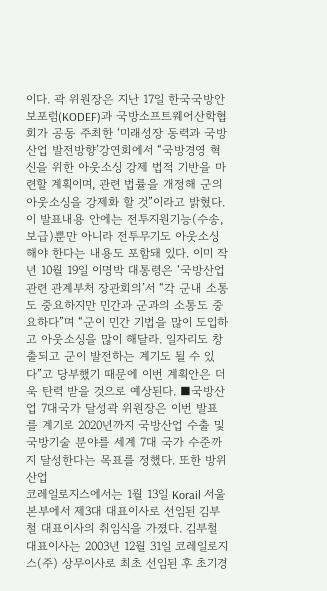이다. 곽 위원장은 지난 17일 한국국방안보포럼(KODEF)과 국방소프트웨어산학협회가 공동 주최한 ‘미래성장 동력과 국방산업 발전방향’강연회에서 “국방경영 혁신을 위한 아웃소싱 강제 법적 기반을 마련할 계획이며, 관련 법률을 개정해 군의 아웃소싱을 강제화 할 것”이라고 밝혔다. 이 발표내용 안에는 전투지원기능(수송, 보급)뿐만 아니라 전투무기도 아웃소싱 해야 한다는 내용도 포함돼 있다. 이미 작년 10월 19일 이명박 대통령은 ‘국방산업관련 관계부처 장관회의’서 “각 군내 소통도 중요하지만 민간과 군과의 소통도 중요하다”며 “군이 민간 기법을 많이 도입하고 아웃소싱을 많이 해달라. 일자리도 창출되고 군이 발전하는 계기도 될 수 있다”고 당부했기 때문에 이번 계획안은 더욱 탄력 받을 것으로 예상된다. ■국방산업 7대국가 달성곽 위원장은 이번 발표를 계기로 2020년까지 국방산업 수출 및 국방기술 분야를 세계 7대 국가 수준까지 달성한다는 목표를 정했다. 또한 방위산업
코레일로지스에서는 1월 13일 Korail 서울본부에서 제3대 대표이사로 선임된 김부철 대표이사의 취임식을 가졌다. 김부철 대표이사는 2003년 12월 31일 코레일로지스(주) 상무이사로 최초 선임된 후 초기경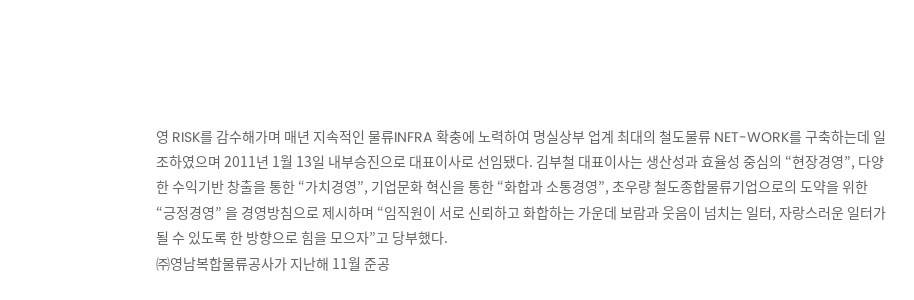영 RISK를 감수해가며 매년 지속적인 물류INFRA 확충에 노력하여 명실상부 업계 최대의 철도물류 NET-WORK를 구축하는데 일조하였으며 2011년 1월 13일 내부승진으로 대표이사로 선임됐다. 김부철 대표이사는 생산성과 효율성 중심의 “현장경영”, 다양한 수익기반 창출을 통한 “가치경영”, 기업문화 혁신을 통한 “화합과 소통경영”, 초우량 철도종합물류기업으로의 도약을 위한 “긍정경영” 을 경영방침으로 제시하며 “임직원이 서로 신뢰하고 화합하는 가운데 보람과 웃음이 넘치는 일터, 자랑스러운 일터가 될 수 있도록 한 방향으로 힘을 모으자”고 당부했다.
㈜영남복합물류공사가 지난해 11월 준공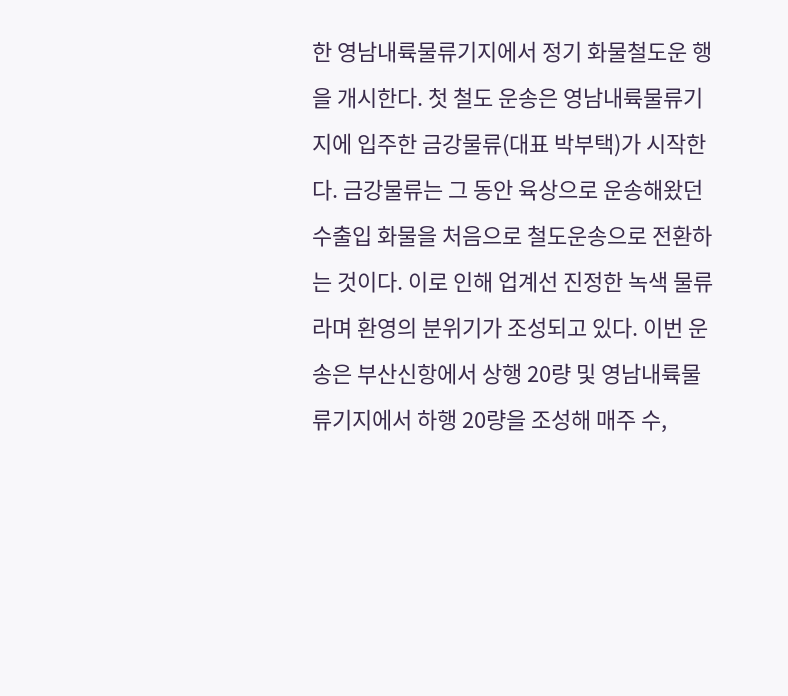한 영남내륙물류기지에서 정기 화물철도운 행을 개시한다. 첫 철도 운송은 영남내륙물류기지에 입주한 금강물류(대표 박부택)가 시작한다. 금강물류는 그 동안 육상으로 운송해왔던 수출입 화물을 처음으로 철도운송으로 전환하는 것이다. 이로 인해 업계선 진정한 녹색 물류라며 환영의 분위기가 조성되고 있다. 이번 운송은 부산신항에서 상행 20량 및 영남내륙물류기지에서 하행 20량을 조성해 매주 수,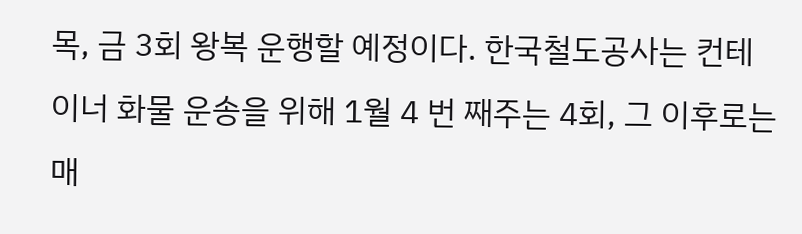목, 금 3회 왕복 운행할 예정이다. 한국철도공사는 컨테이너 화물 운송을 위해 1월 4 번 째주는 4회, 그 이후로는 매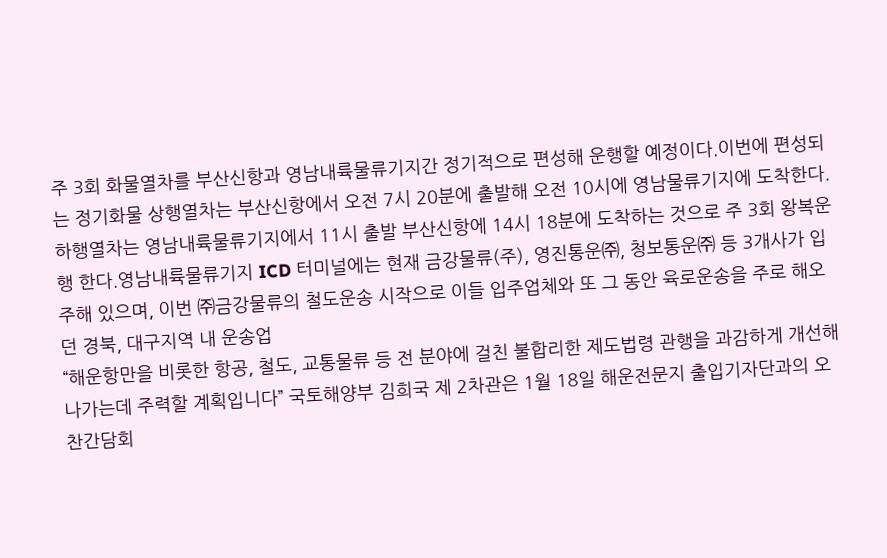주 3회 화물열차를 부산신항과 영남내륙물류기지간 정기적으로 편성해 운행할 예정이다.이번에 편성되는 정기화물 상행열차는 부산신항에서 오전 7시 20분에 출발해 오전 10시에 영남물류기지에 도착한다. 하행열차는 영남내륙물류기지에서 11시 출발 부산신항에 14시 18분에 도착하는 것으로 주 3회 왕복운행 한다.영남내륙물류기지 ICD 터미널에는 현재 금강물류(주), 영진통운㈜, 청보통운㈜ 등 3개사가 입주해 있으며, 이번 ㈜금강물류의 철도운송 시작으로 이들 입주업체와 또 그 동안 육로운송을 주로 해오던 경북, 대구지역 내 운송업
“해운항만을 비롯한 항공, 철도, 교통물류 등 전 분야에 걸친 불합리한 제도법령 관행을 과감하게 개선해 나가는데 주력할 계획입니다” 국토해양부 김희국 제 2차관은 1월 18일 해운전문지 출입기자단과의 오찬간담회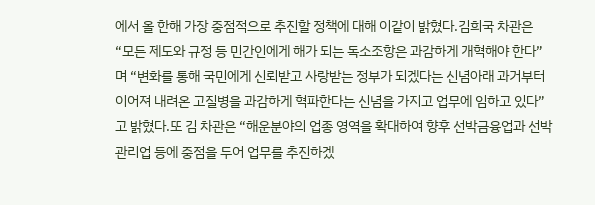에서 올 한해 가장 중점적으로 추진할 정책에 대해 이같이 밝혔다.김희국 차관은 “모든 제도와 규정 등 민간인에게 해가 되는 독소조항은 과감하게 개혁해야 한다”며 “변화를 통해 국민에게 신뢰받고 사랑받는 정부가 되겠다는 신념아래 과거부터 이어져 내려온 고질병을 과감하게 혁파한다는 신념을 가지고 업무에 임하고 있다”고 밝혔다.또 김 차관은 “해운분야의 업종 영역을 확대하여 향후 선박금융업과 선박관리업 등에 중점을 두어 업무를 추진하겠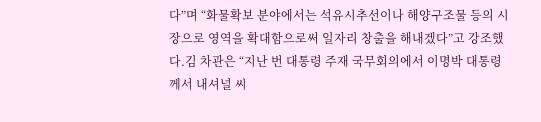다”며 “화물확보 분야에서는 석유시추선이나 해양구조물 등의 시장으로 영역을 확대함으로써 일자리 창출을 해내겠다”고 강조했다.김 차관은 “지난 번 대통령 주재 국무회의에서 이명박 대통령께서 내셔널 씨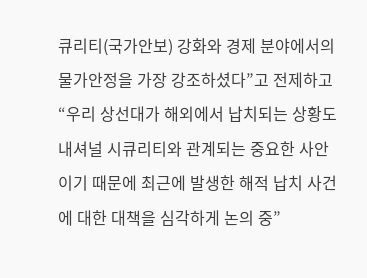큐리티(국가안보) 강화와 경제 분야에서의 물가안정을 가장 강조하셨다”고 전제하고 “우리 상선대가 해외에서 납치되는 상황도 내셔널 시큐리티와 관계되는 중요한 사안이기 때문에 최근에 발생한 해적 납치 사건에 대한 대책을 심각하게 논의 중”